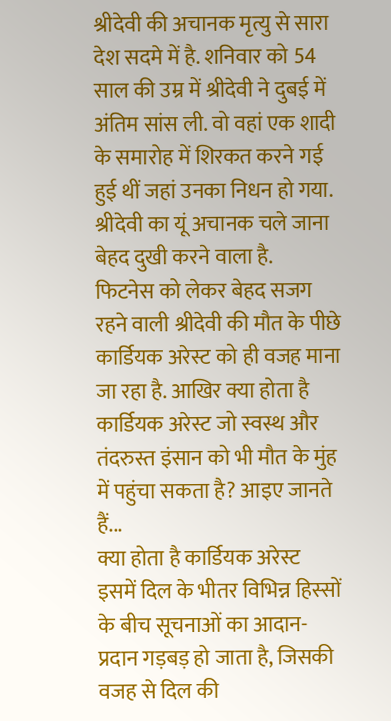श्रीदेवी की अचानक मृत्यु से सारा देश सदमे में है. शनिवार को 54 साल की उम्र में श्रीदेवी ने दुबई में अंतिम सांस ली. वो वहां एक शादी के समारोह में शिरकत करने गई हुई थीं जहां उनका निधन हो गया. श्रीदेवी का यूं अचानक चले जाना बेहद दुखी करने वाला है.
फिटनेस को लेकर बेहद सजग रहने वाली श्रीदेवी की मौत के पीछे कार्डियक अरेस्ट को ही वजह माना जा रहा है. आखिर क्या होता है कार्डियक अरेस्ट जो स्वस्थ और तंदरुस्त इंसान को भी मौत के मुंह में पहुंचा सकता है? आइए जानते हैं...
क्या होता है कार्डियक अरेस्ट
इसमें दिल के भीतर विभिन्न हिस्सों के बीच सूचनाओं का आदान-प्रदान गड़बड़ हो जाता है, जिसकी वजह से दिल की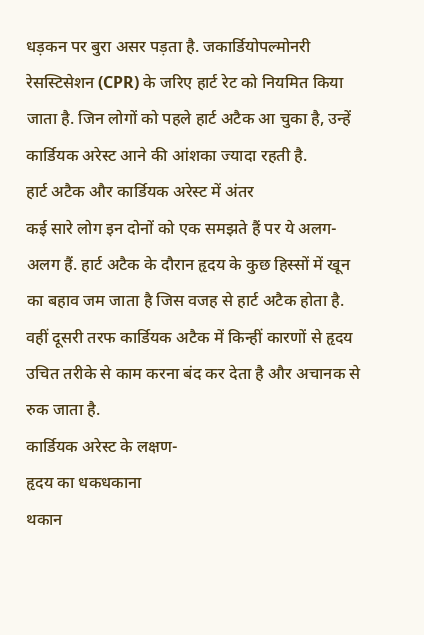धड़कन पर बुरा असर पड़ता है. जकार्डियोपल्मोनरी रेसस्टिसेशन (CPR) के जरिए हार्ट रेट को नियमित किया जाता है. जिन लोगों को पहले हार्ट अटैक आ चुका है, उन्हें कार्डियक अरेस्ट आने की आंशका ज्यादा रहती है.
हार्ट अटैक और कार्डियक अरेस्ट में अंतर
कई सारे लोग इन दोनों को एक समझते हैं पर ये अलग-अलग हैं. हार्ट अटैक के दौरान हृदय के कुछ हिस्सों में खून का बहाव जम जाता है जिस वजह से हार्ट अटैक होता है. वहीं दूसरी तरफ कार्डियक अटैक में किन्हीं कारणों से हृदय उचित तरीके से काम करना बंद कर देता है और अचानक से रुक जाता है.
कार्डियक अरेस्ट के लक्षण-
हृदय का धकधकाना
थकान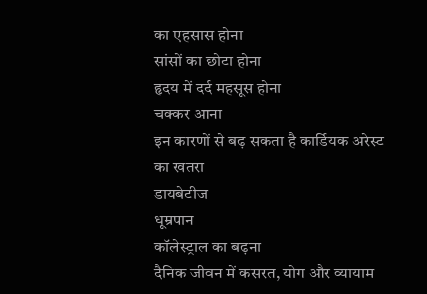का एहसास होना
सांसों का छोटा होना
हृदय में दर्द महसूस होना
चक्कर आना
इन कारणों से बढ़ सकता है कार्डियक अरेस्ट का खतरा
डायबेटीज
धूम्रपान
कॉलेस्ट्राल का बढ़ना
दैनिक जीवन में कसरत, योग और व्यायाम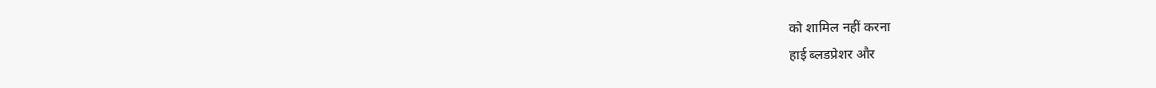को शामिल नहीं करना
हाई ब्लडप्रेशर और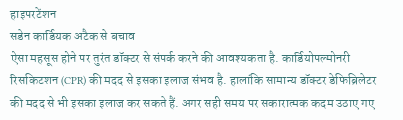हाइपरटेंशन
सडेन कार्डियक अटैक से बचाव
ऐसा महसूस होने पर तुरंत डॉक्टर से संपर्क करने की आवश्यकता है. कार्डियोपल्मोनरी रिसकिटशन (CPR) की मदद से इसका इलाज संभव है. हालांकि सामान्य डॉक्टर डेफिब्रिलेटर की मदद से भी इसका इलाज कर सकते हैं. अगर सही समय पर सकारात्मक कदम उठाए गए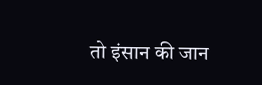तो इंसान की जान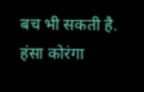बच भी सकती है.
हंसा कोरंगा